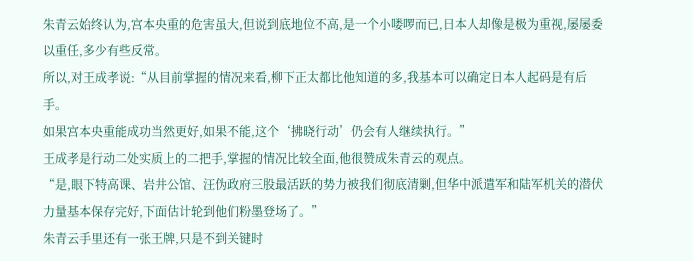朱青云始终认为,宫本央重的危害虽大,但说到底地位不高,是一个小喽啰而已,日本人却像是极为重视,屡屡委以重任,多少有些反常。
所以,对王成孝说:“从目前掌握的情况来看,柳下正太都比他知道的多,我基本可以确定日本人起码是有后手。
如果宫本央重能成功当然更好,如果不能,这个‘拂晓行动’仍会有人继续执行。”
王成孝是行动二处实质上的二把手,掌握的情况比较全面,他很赞成朱青云的观点。
“是,眼下特高课、岩井公馆、汪伪政府三股最活跃的势力被我们彻底清剿,但华中派遣军和陆军机关的潜伏力量基本保存完好,下面估计轮到他们粉墨登场了。”
朱青云手里还有一张王牌,只是不到关键时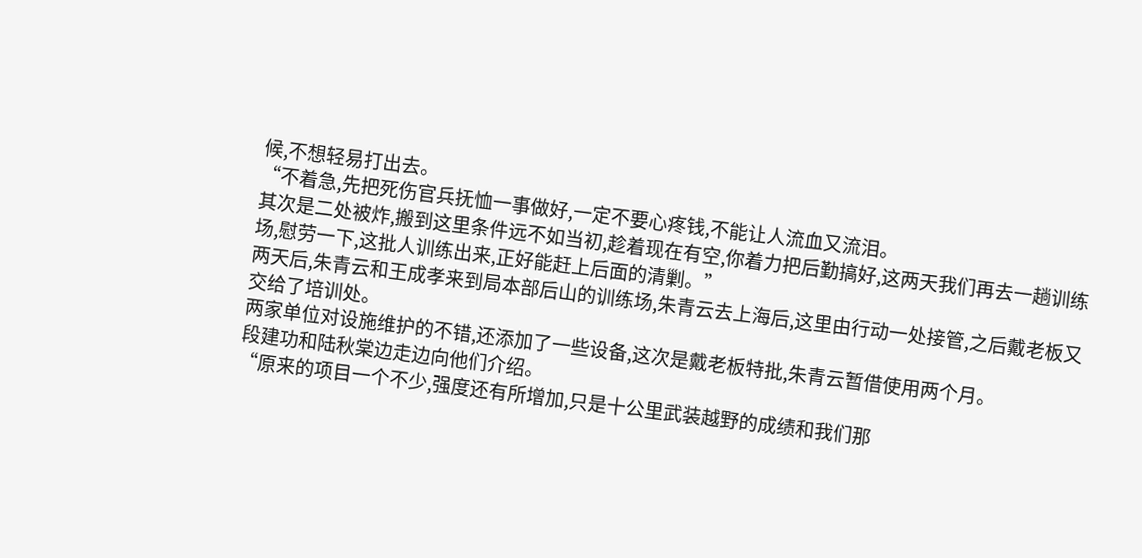候,不想轻易打出去。
“不着急,先把死伤官兵抚恤一事做好,一定不要心疼钱,不能让人流血又流泪。
其次是二处被炸,搬到这里条件远不如当初,趁着现在有空,你着力把后勤搞好,这两天我们再去一趟训练场,慰劳一下,这批人训练出来,正好能赶上后面的清剿。”
两天后,朱青云和王成孝来到局本部后山的训练场,朱青云去上海后,这里由行动一处接管,之后戴老板又交给了培训处。
两家单位对设施维护的不错,还添加了一些设备,这次是戴老板特批,朱青云暂借使用两个月。
段建功和陆秋棠边走边向他们介绍。
“原来的项目一个不少,强度还有所增加,只是十公里武装越野的成绩和我们那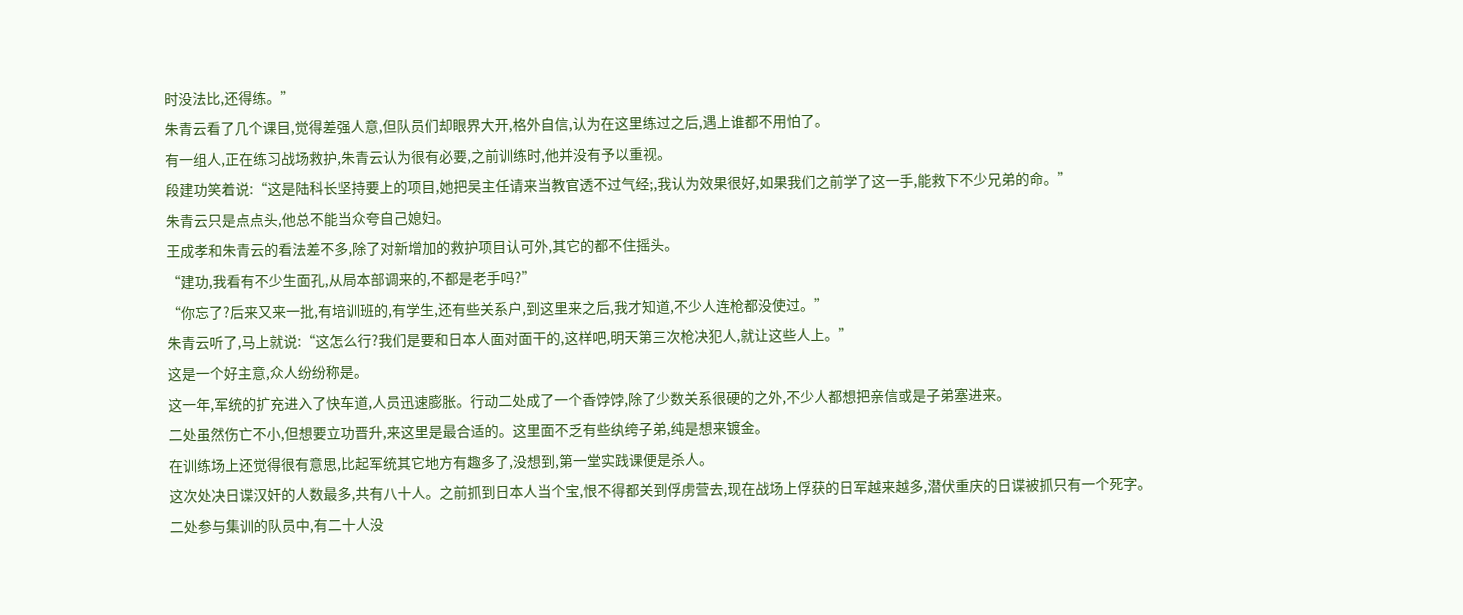时没法比,还得练。”
朱青云看了几个课目,觉得差强人意,但队员们却眼界大开,格外自信,认为在这里练过之后,遇上谁都不用怕了。
有一组人,正在练习战场救护,朱青云认为很有必要,之前训练时,他并没有予以重视。
段建功笑着说:“这是陆科长坚持要上的项目,她把吴主任请来当教官透不过气经;,我认为效果很好,如果我们之前学了这一手,能救下不少兄弟的命。”
朱青云只是点点头,他总不能当众夸自己媳妇。
王成孝和朱青云的看法差不多,除了对新增加的救护项目认可外,其它的都不住摇头。
“建功,我看有不少生面孔,从局本部调来的,不都是老手吗?”
“你忘了?后来又来一批,有培训班的,有学生,还有些关系户,到这里来之后,我才知道,不少人连枪都没使过。”
朱青云听了,马上就说:“这怎么行?我们是要和日本人面对面干的,这样吧,明天第三次枪决犯人,就让这些人上。”
这是一个好主意,众人纷纷称是。
这一年,军统的扩充进入了快车道,人员迅速膨胀。行动二处成了一个香饽饽,除了少数关系很硬的之外,不少人都想把亲信或是子弟塞进来。
二处虽然伤亡不小,但想要立功晋升,来这里是最合适的。这里面不乏有些纨绔子弟,纯是想来镀金。
在训练场上还觉得很有意思,比起军统其它地方有趣多了,没想到,第一堂实践课便是杀人。
这次处决日谍汉奸的人数最多,共有八十人。之前抓到日本人当个宝,恨不得都关到俘虏营去,现在战场上俘获的日军越来越多,潜伏重庆的日谍被抓只有一个死字。
二处参与集训的队员中,有二十人没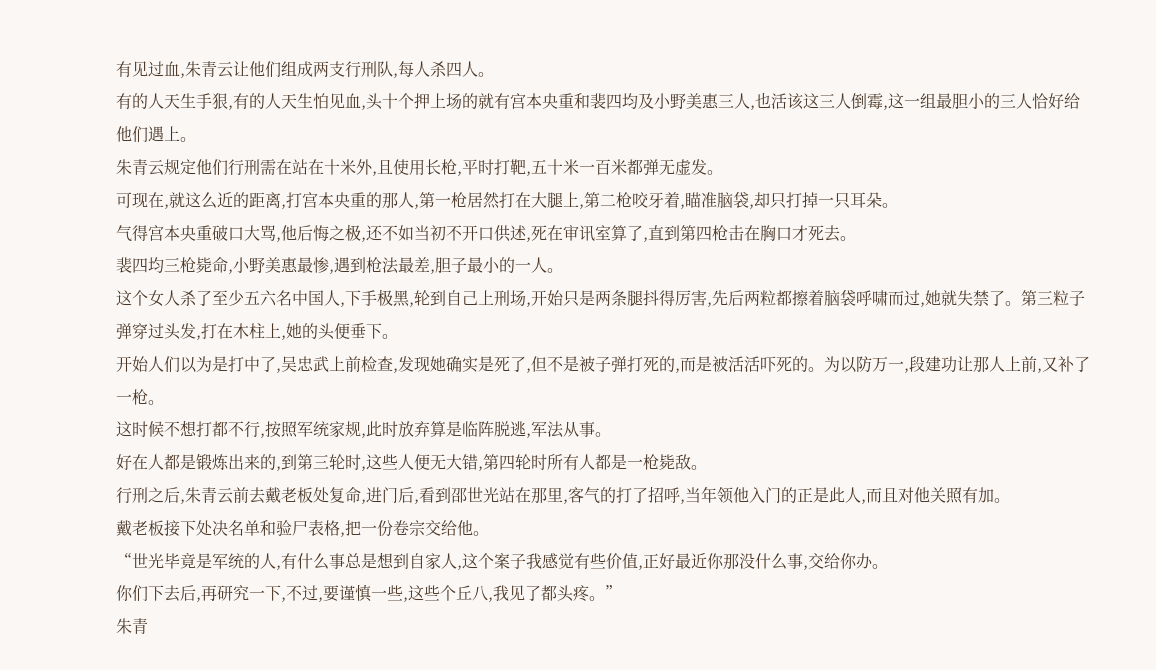有见过血,朱青云让他们组成两支行刑队,每人杀四人。
有的人天生手狠,有的人天生怕见血,头十个押上场的就有宫本央重和裴四均及小野美惠三人,也活该这三人倒霉,这一组最胆小的三人恰好给他们遇上。
朱青云规定他们行刑需在站在十米外,且使用长枪,平时打靶,五十米一百米都弹无虚发。
可现在,就这么近的距离,打宫本央重的那人,第一枪居然打在大腿上,第二枪咬牙着,瞄准脑袋,却只打掉一只耳朵。
气得宫本央重破口大骂,他后悔之极,还不如当初不开口供述,死在审讯室算了,直到第四枪击在胸口才死去。
裴四均三枪毙命,小野美惠最惨,遇到枪法最差,胆子最小的一人。
这个女人杀了至少五六名中国人,下手极黑,轮到自己上刑场,开始只是两条腿抖得厉害,先后两粒都擦着脑袋呼啸而过,她就失禁了。第三粒子弹穿过头发,打在木柱上,她的头便垂下。
开始人们以为是打中了,吴忠武上前检查,发现她确实是死了,但不是被子弹打死的,而是被活活吓死的。为以防万一,段建功让那人上前,又补了一枪。
这时候不想打都不行,按照军统家规,此时放弃算是临阵脱逃,军法从事。
好在人都是锻炼出来的,到第三轮时,这些人便无大错,第四轮时所有人都是一枪毙敌。
行刑之后,朱青云前去戴老板处复命,进门后,看到邵世光站在那里,客气的打了招呼,当年领他入门的正是此人,而且对他关照有加。
戴老板接下处决名单和验尸表格,把一份卷宗交给他。
“世光毕竟是军统的人,有什么事总是想到自家人,这个案子我感觉有些价值,正好最近你那没什么事,交给你办。
你们下去后,再研究一下,不过,要谨慎一些,这些个丘八,我见了都头疼。”
朱青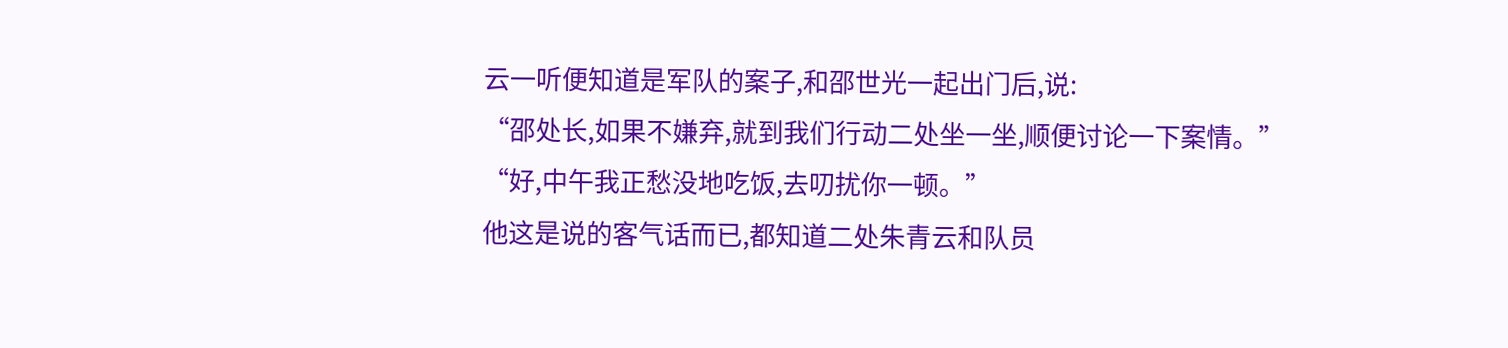云一听便知道是军队的案子,和邵世光一起出门后,说:
“邵处长,如果不嫌弃,就到我们行动二处坐一坐,顺便讨论一下案情。”
“好,中午我正愁没地吃饭,去叨扰你一顿。”
他这是说的客气话而已,都知道二处朱青云和队员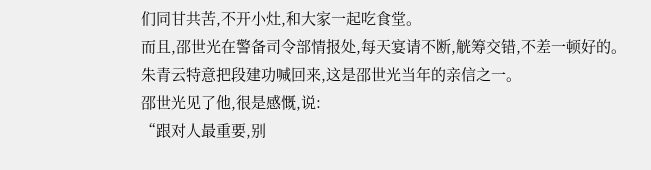们同甘共苦,不开小灶,和大家一起吃食堂。
而且,邵世光在警备司令部情报处,每天宴请不断,觥筹交错,不差一顿好的。
朱青云特意把段建功喊回来,这是邵世光当年的亲信之一。
邵世光见了他,很是感慨,说:
“跟对人最重要,别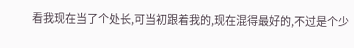看我现在当了个处长,可当初跟着我的,现在混得最好的,不过是个少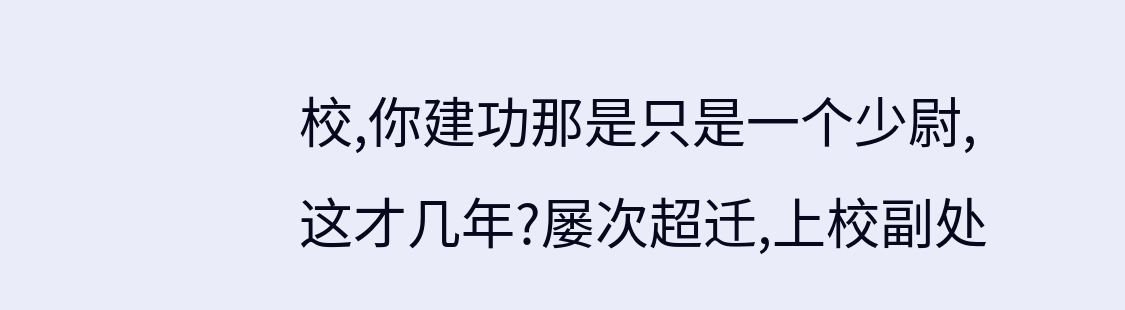校,你建功那是只是一个少尉,这才几年?屡次超迁,上校副处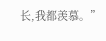长,我都羡慕。”